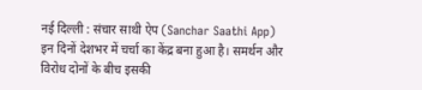नई दिल्ली : संचार साथी ऐप (Sanchar Saathi App) इन दिनों देशभर में चर्चा का केंद्र बना हुआ है। समर्थन और विरोध दोनों के बीच इसकी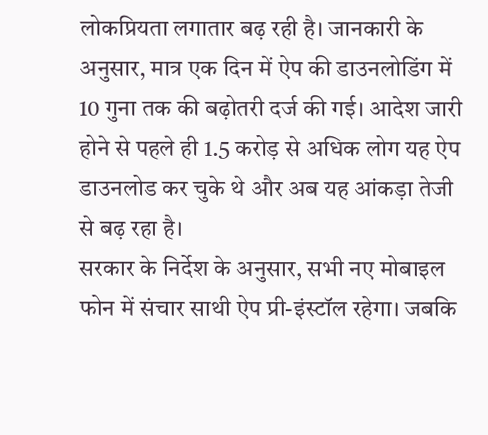लोकप्रियता लगातार बढ़ रही है। जानकारी के अनुसार, मात्र एक दिन में ऐप की डाउनलोडिंग में 10 गुना तक की बढ़ोतरी दर्ज की गई। आदेश जारी होने से पहले ही 1.5 करोड़ से अधिक लोग यह ऐप डाउनलोड कर चुके थे और अब यह आंकड़ा तेजी से बढ़ रहा है।
सरकार के निर्देश के अनुसार, सभी नए मोबाइल फोन में संचार साथी ऐप प्री-इंस्टॉल रहेगा। जबकि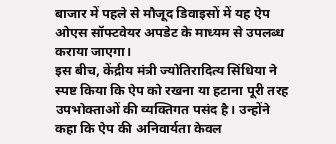बाजार में पहले से मौजूद डिवाइसों में यह ऐप ओएस सॉफ्टवेयर अपडेट के माध्यम से उपलब्ध कराया जाएगा।
इस बीच, केंद्रीय मंत्री ज्योतिरादित्य सिंधिया ने स्पष्ट किया कि ऐप को रखना या हटाना पूरी तरह उपभोक्ताओं की व्यक्तिगत पसंद है। उन्होंने कहा कि ऐप की अनिवार्यता केवल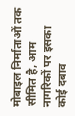मोबाइल निर्माताओं तक सीमित है, आम नागरिकों पर इसका कोई दबाव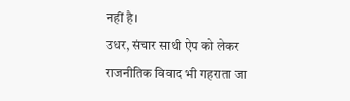नहीं है।
उधर, संचार साथी ऐप को लेकर राजनीतिक विवाद भी गहराता जा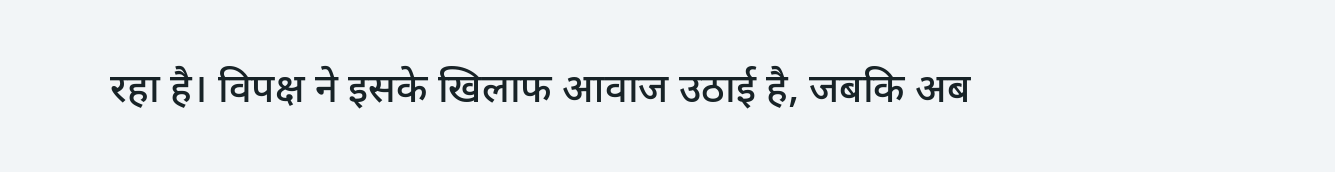रहा है। विपक्ष ने इसके खिलाफ आवाज उठाई है, जबकि अब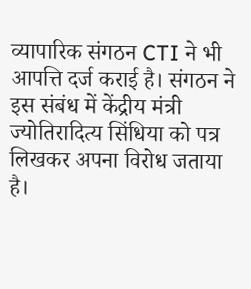व्यापारिक संगठन CTI ने भी आपत्ति दर्ज कराई है। संगठन ने इस संबंध में केंद्रीय मंत्री ज्योतिरादित्य सिंधिया को पत्र लिखकर अपना विरोध जताया है।